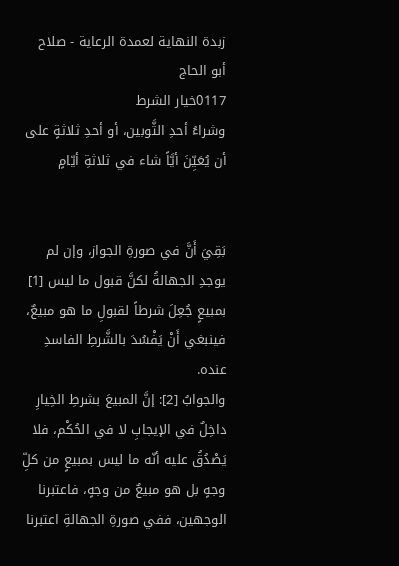زبدة النهاية لعمدة الرعاية - صلاح أبو الحاج
0117خيار الشرط
وشراءُ أحدِ الثَّوبين، أو أحدِ ثلاثةٍ على أن يُعَيِّنَ أيَّاً شاء في ثلاثةِ أيّامٍ


بَقِيَ أَنَّ في صورةِ الجواز، وإن لم يوجدِ الجهالةُ لكنَّ قبول ما ليس [1] بمبيعٍ جُعِلَ شرطاً لقبولِ ما هو مبيعٌ، فينبغي أَنْ يَفْسُدَ بالشَّرطِ الفاسدِ عنده.
والجوابُ [2]: إنَّ المبيعَ بشرطِ الخِيارِ داخِلٌ في الإيجابِ لا في الحُكْم، فلا يَصْدُقُ عليه أنّه ما ليس بمبيعٍ من كلِّ وجهٍ بل هو مبيعٌ من وجهٍ، فاعتبرنا الوجهين، ففي صورةِ الجهالةِ اعتبرنا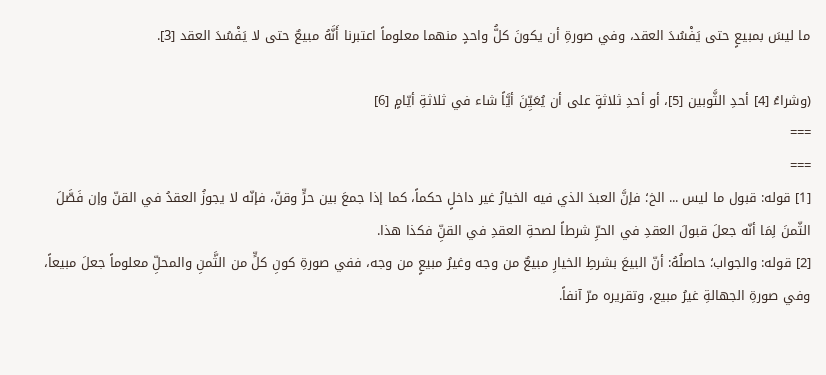ما ليسَ بمبيعٍ حتى يَفْسُدَ العقد، وفي صورةِ أن يكونَ كلُّ واحدٍ منهما معلوماً اعتبرنا أَنَّهُ مبيعٌ حتى لا يَفْسُدَ العقد [3].

(وشراءُ [4] أحدِ الثَّوبين [5]، أو أحدِ ثلاثةٍ على أن يُعَيِّنَ أيَّاً شاء في ثلاثةِ أيّامٍ [6]
===
===
[1] قوله: قبول ما ليس ... الخ؛ فإنَّ العبدَ الذي فيه الخيارُ غير داخلٍ حكماً، كما إذا جمعَ بين حرٍّ وقنّ، فإنّه لا يجوزُ العقدُ في القنّ وإن فَصَّلَ الثّمنَ لِمَا أنّه جعلَ قبولَ العقدِ في الحرِّ شرطاً لصحةِ العقدِ في القنِّ فكذا هذا.
[2] قوله: والجواب؛ حاصلُهُ: أنّ البيعَ بشرطِ الخيارِ مبيعٌ من وجه وغيرُ مبيعٍ من وجه، ففي صورةِ كونِ كلٍّ من الثَّمنِ والمحلِّ معلوماً جعلَ مبيعاً، وفي صورةِ الجهالةِ غيرُ مبيع، وتقريره مرّ آنفاً.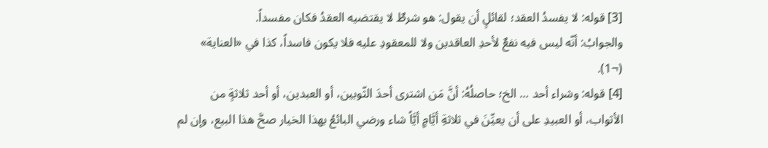[3] قوله: لا يفسدُ العقد؛ لقائلٍ أن يقول: هو شرطٌ لا يقتضيه العقدُ فكان مفسداً.
والجوابُ: أنّه ليس فيه نفعٌ لأحدِ العاقدين ولا للمعقودِ عليه فلا يكون فاسداً، كذا في «العناية» (¬1).
[4] قوله: وشراء أحد ... الخ؛ حاصلُهُ: أنَّ مَن اشترى أحدَ الثّوبين، أو العبدين، أو أحد ثلاثةٍ من الأثواب، أو العبيدِ على أن يعيِّنَ في ثلاثةِ أيَّامٍ أيَّاً شاء ورضي البائعُ بهذا الخيار صحَّ هذا البيع، وإن لم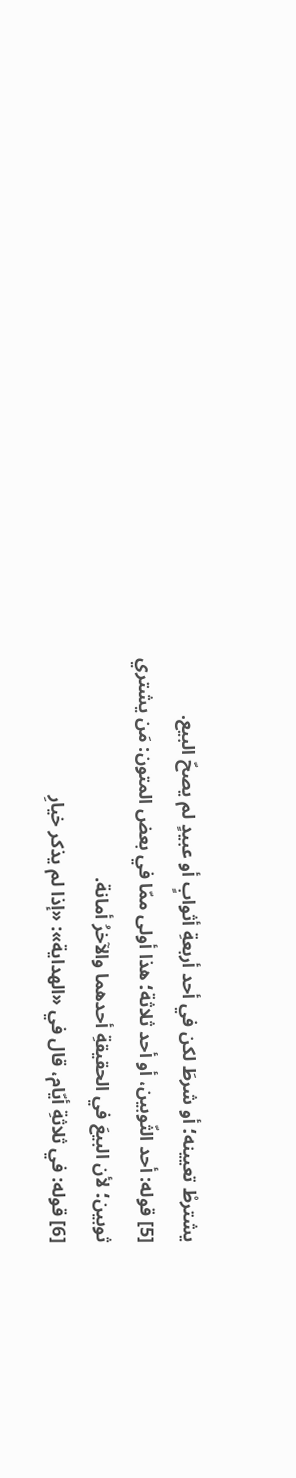يشترطْ تعيينه؛ أو شرطَ لكن في أحد أربعةِ أثوابٍ أو عبيدٍ لم يصحّ البيع.
[5] قوله: أحد الثّوبين، أو أحد ثلاثة؛ هذا أولى ممّا في بعض المتون: مَن يشتري ثوبين؛ لأن البيعَ في الحقيقةِ أحدهما والآخرُ أمانة.
[6] قوله: في ثلاثةِ أيّام، قال في «الهداية»: «إذا لم يذكر خيارِ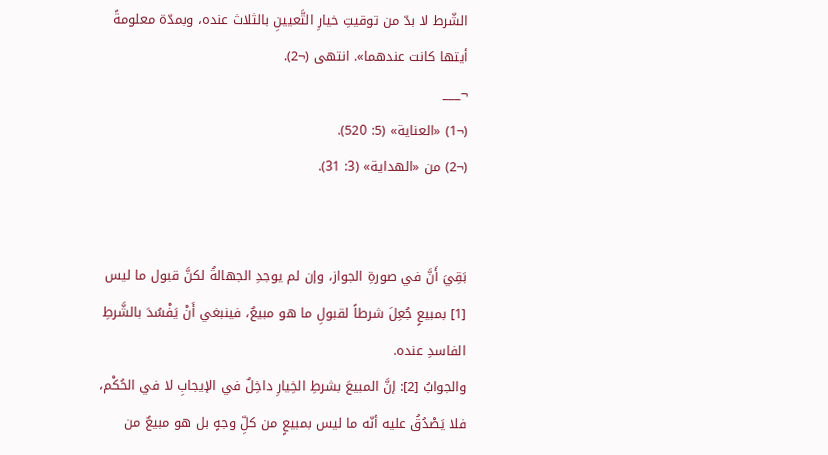الشّرط لا بدّ من توقيتِ خيارِ التَّعيينِ بالثلاث عنده، وبمدّة معلومةً أيتها كانت عندهما». انتهى (¬2).
¬___
(¬1) «العناية» (5: 520).
(¬2) من «الهداية» (3: 31).


بَقِيَ أَنَّ في صورةِ الجواز، وإن لم يوجدِ الجهالةُ لكنَّ قبول ما ليس [1] بمبيعٍ جُعِلَ شرطاً لقبولِ ما هو مبيعٌ، فينبغي أَنْ يَفْسُدَ بالشَّرطِ الفاسدِ عنده.
والجوابُ [2]: إنَّ المبيعَ بشرطِ الخِيارِ داخِلٌ في الإيجابِ لا في الحُكْم، فلا يَصْدُقُ عليه أنّه ما ليس بمبيعٍ من كلِّ وجهٍ بل هو مبيعٌ من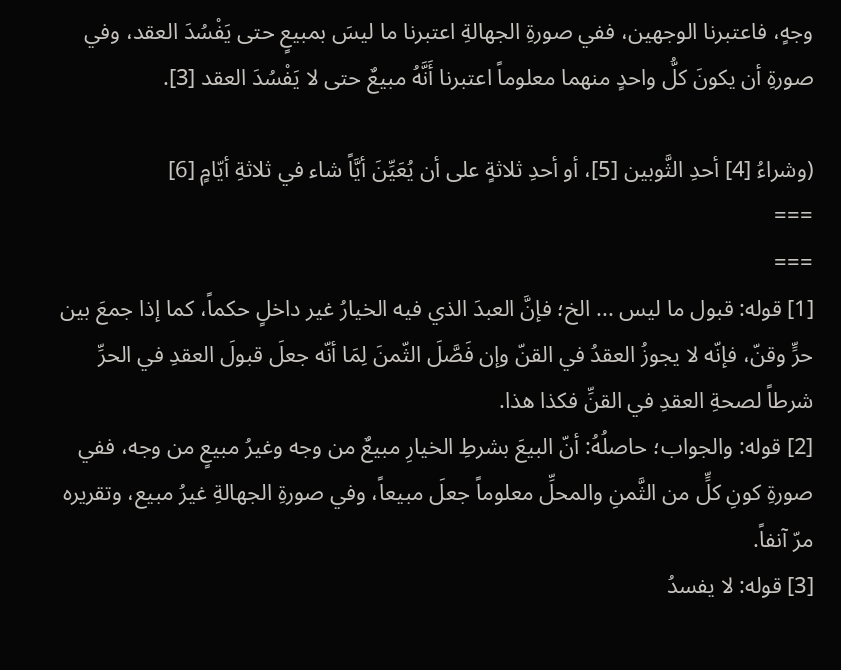وجهٍ، فاعتبرنا الوجهين، ففي صورةِ الجهالةِ اعتبرنا ما ليسَ بمبيعٍ حتى يَفْسُدَ العقد، وفي صورةِ أن يكونَ كلُّ واحدٍ منهما معلوماً اعتبرنا أَنَّهُ مبيعٌ حتى لا يَفْسُدَ العقد [3].

(وشراءُ [4] أحدِ الثَّوبين [5]، أو أحدِ ثلاثةٍ على أن يُعَيِّنَ أيَّاً شاء في ثلاثةِ أيّامٍ [6]
===
===
[1] قوله: قبول ما ليس ... الخ؛ فإنَّ العبدَ الذي فيه الخيارُ غير داخلٍ حكماً، كما إذا جمعَ بين حرٍّ وقنّ، فإنّه لا يجوزُ العقدُ في القنّ وإن فَصَّلَ الثّمنَ لِمَا أنّه جعلَ قبولَ العقدِ في الحرِّ شرطاً لصحةِ العقدِ في القنِّ فكذا هذا.
[2] قوله: والجواب؛ حاصلُهُ: أنّ البيعَ بشرطِ الخيارِ مبيعٌ من وجه وغيرُ مبيعٍ من وجه، ففي صورةِ كونِ كلٍّ من الثَّمنِ والمحلِّ معلوماً جعلَ مبيعاً، وفي صورةِ الجهالةِ غيرُ مبيع، وتقريره مرّ آنفاً.
[3] قوله: لا يفسدُ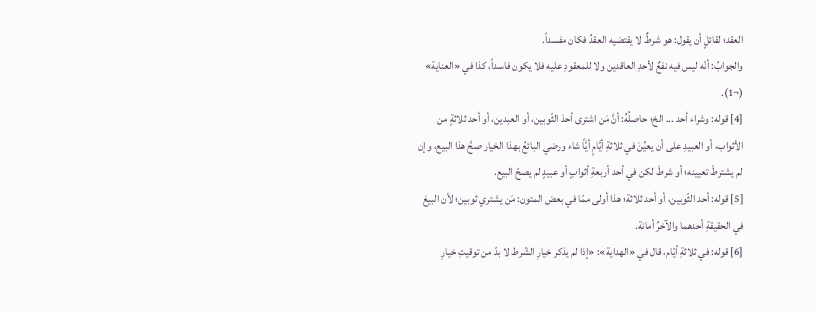العقد؛ لقائلٍ أن يقول: هو شرطٌ لا يقتضيه العقدُ فكان مفسداً.
والجوابُ: أنّه ليس فيه نفعٌ لأحدِ العاقدين ولا للمعقودِ عليه فلا يكون فاسداً، كذا في «العناية» (¬1).
[4] قوله: وشراء أحد ... الخ؛ حاصلُهُ: أنَّ مَن اشترى أحدَ الثّوبين، أو العبدين، أو أحد ثلاثةٍ من الأثواب، أو العبيدِ على أن يعيِّنَ في ثلاثةِ أيَّامٍ أيَّاً شاء ورضي البائعُ بهذا الخيار صحَّ هذا البيع، وإن لم يشترطْ تعيينه؛ أو شرطَ لكن في أحد أربعةِ أثوابٍ أو عبيدٍ لم يصحّ البيع.
[5] قوله: أحد الثّوبين، أو أحد ثلاثة؛ هذا أولى ممّا في بعض المتون: مَن يشتري ثوبين؛ لأن البيعَ في الحقيقةِ أحدهما والآخرُ أمانة.
[6] قوله: في ثلاثةِ أيّام، قال في «الهداية»: «إذا لم يذكر خيارِ الشّرط لا بدّ من توقيتِ خيارِ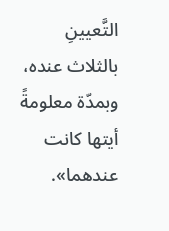التَّعيينِ بالثلاث عنده، وبمدّة معلومةً أيتها كانت عندهما».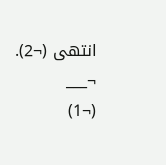انتهى (¬2).
¬___
(¬1)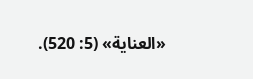«العناية» (5: 520).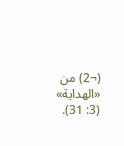(¬2) من «الهداية» (3: 31).